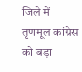जिले में तृणमूल कांग्रेस को बड़ा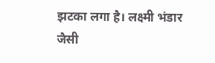झटका लगा है। लक्ष्मी भंडार जैसी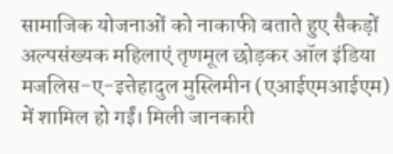सामाजिक योजनाओं को नाकाफी बताते हुए सैकड़ों अल्पसंख्यक महिलाएं तृणमूल छोड़कर ऑल इंडिया मजलिस-ए-इत्तेहादुल मुस्लिमीन (एआईएमआईएम) में शामिल हो गईं। मिली जानकारी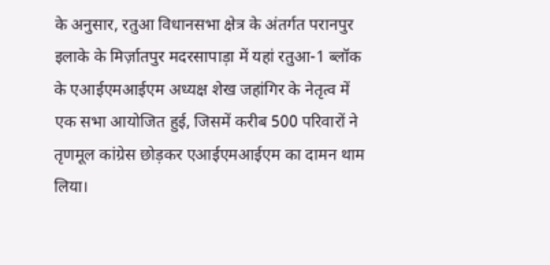के अनुसार, रतुआ विधानसभा क्षेत्र के अंतर्गत परानपुर इलाके के मिर्ज़ातपुर मदरसापाड़ा में यहां रतुआ-1 ब्लॉक के एआईएमआईएम अध्यक्ष शेख जहांगिर के नेतृत्व में एक सभा आयोजित हुई, जिसमें करीब 500 परिवारों ने तृणमूल कांग्रेस छोड़कर एआईएमआईएम का दामन थाम लिया।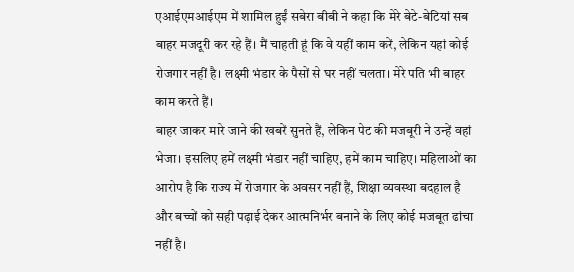एआईएमआईएम में शामिल हुईं सबेरा बीबी ने कहा कि मेरे बेटे-बेटियां सब बाहर मजदूरी कर रहे हैं। मैं चाहती हूं कि वे यहीं काम करें, लेकिन यहां कोई रोजगार नहीं है। लक्ष्मी भंडार के पैसों से घर नहीं चलता। मेरे पति भी बाहर काम करते हैं।
बाहर जाकर मारे जाने की खबरें सुनते हैं, लेकिन पेट की मजबूरी ने उन्हें वहां भेजा। इसलिए हमें लक्ष्मी भंडार नहीं चाहिए, हमें काम चाहिए। महिलाओं का आरोप है कि राज्य में रोजगार के अवसर नहीं हैं, शिक्षा व्यवस्था बदहाल है और बच्चों को सही पढ़ाई देकर आत्मनिर्भर बनाने के लिए कोई मजबूत ढांचा नहीं है।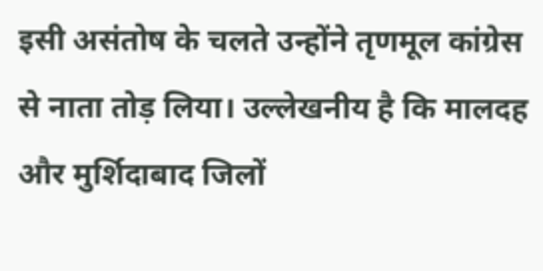इसी असंतोष के चलते उन्होंने तृणमूल कांग्रेस से नाता तोड़ लिया। उल्लेखनीय है कि मालदह और मुर्शिदाबाद जिलों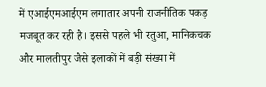में एआईएमआईएम लगातार अपनी राजनीतिक पकड़ मजबूत कर रही है। इससे पहले भी रतुआ, मानिकचक और मालतीपुर जैसे इलाकों में बड़ी संख्या में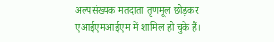अल्पसंख्यक मतदाता तृणमूल छोड़कर एआईएमआईएम में शामिल हो चुके हैं।